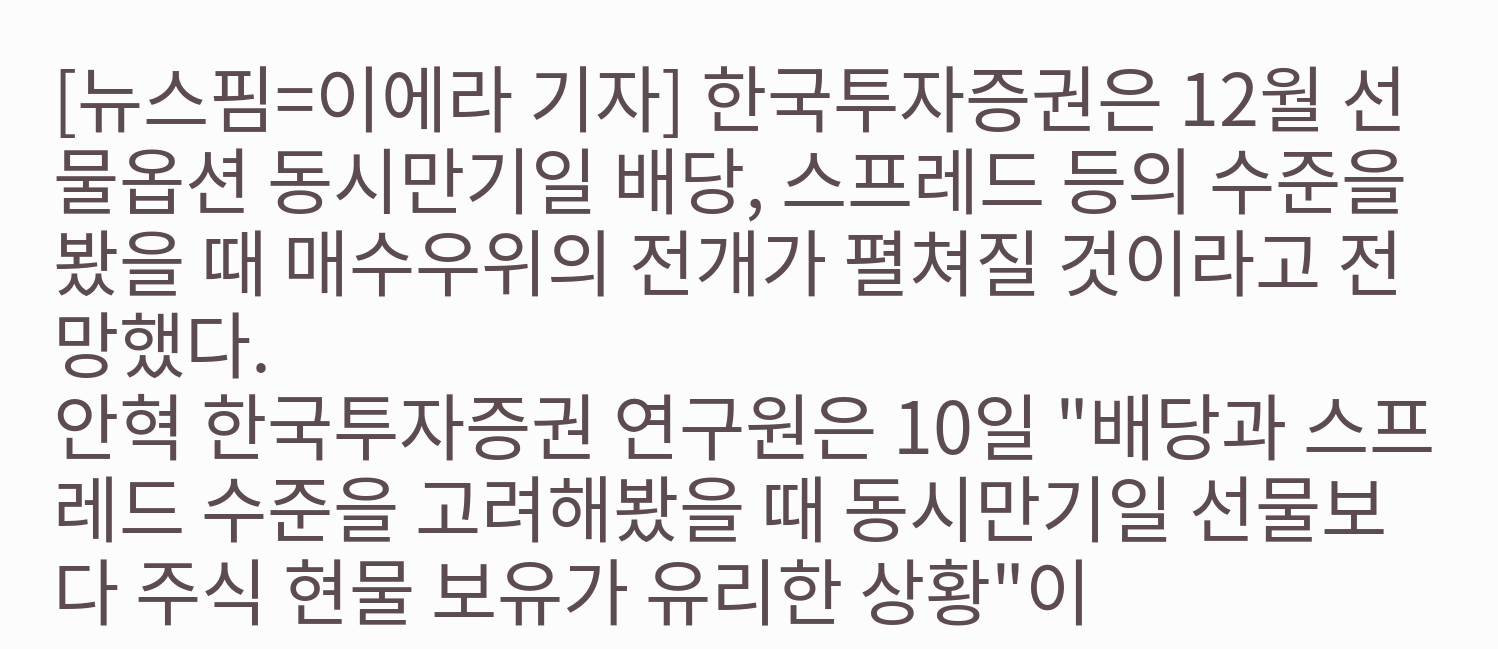[뉴스핌=이에라 기자] 한국투자증권은 12월 선물옵션 동시만기일 배당, 스프레드 등의 수준을 봤을 때 매수우위의 전개가 펼쳐질 것이라고 전망했다.
안혁 한국투자증권 연구원은 10일 "배당과 스프레드 수준을 고려해봤을 때 동시만기일 선물보다 주식 현물 보유가 유리한 상황"이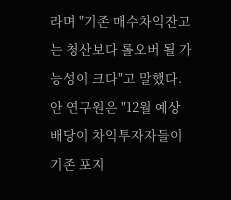라며 "기존 매수차익잔고는 청산보다 롤오버 될 가능성이 크다"고 말했다.
안 연구원은 "12월 예상 배당이 차익투자자들이 기존 포지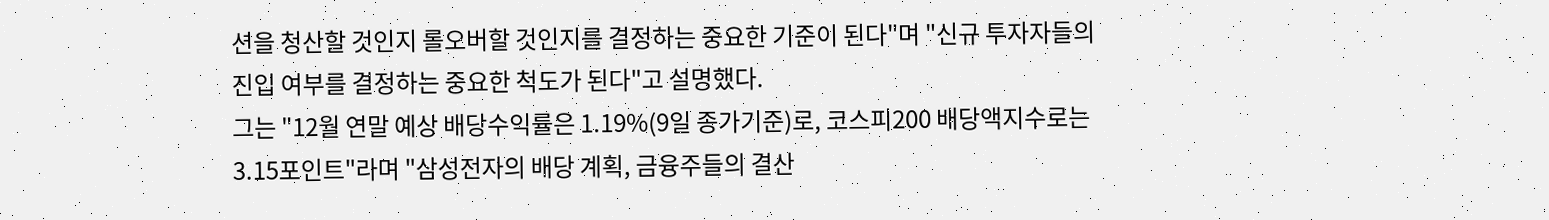션을 청산할 것인지 롤오버할 것인지를 결정하는 중요한 기준이 된다"며 "신규 투자자들의 진입 여부를 결정하는 중요한 척도가 된다"고 설명했다.
그는 "12월 연말 예상 배당수익률은 1.19%(9일 종가기준)로, 코스피200 배당액지수로는 3.15포인트"라며 "삼성전자의 배당 계획, 금융주들의 결산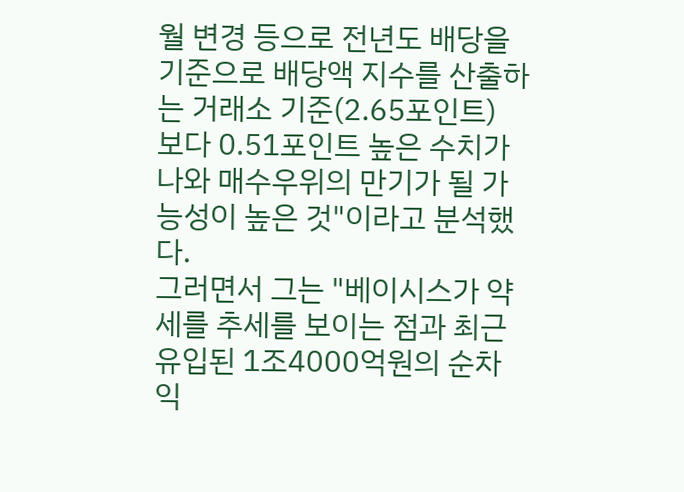월 변경 등으로 전년도 배당을 기준으로 배당액 지수를 산출하는 거래소 기준(2.65포인트) 보다 0.51포인트 높은 수치가 나와 매수우위의 만기가 될 가능성이 높은 것"이라고 분석했다.
그러면서 그는 "베이시스가 약세를 추세를 보이는 점과 최근 유입된 1조4000억원의 순차익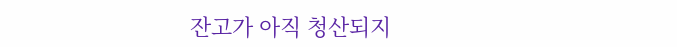잔고가 아직 청산되지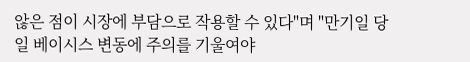않은 점이 시장에 부담으로 작용할 수 있다"며 "만기일 당일 베이시스 변동에 주의를 기울여야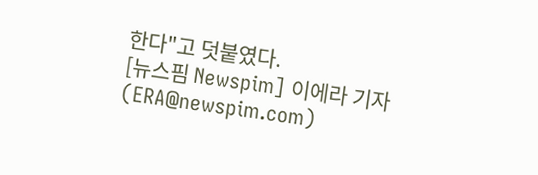한다"고 덧붙였다.
[뉴스핌 Newspim] 이에라 기자 (ERA@newspim.com)